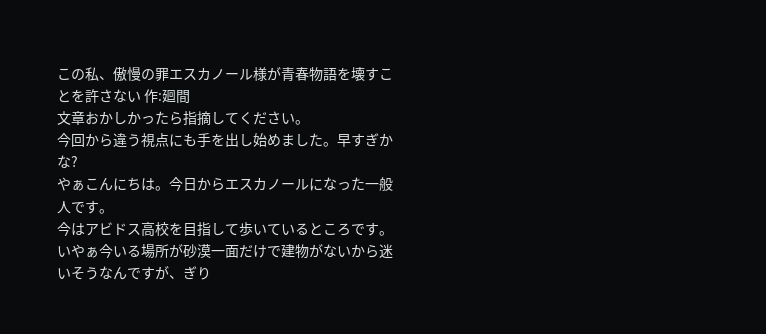この私、傲慢の罪エスカノール様が青春物語を壊すことを許さない 作:廻間
文章おかしかったら指摘してください。
今回から違う視点にも手を出し始めました。早すぎかな?
やぁこんにちは。今日からエスカノールになった一般人です。
今はアビドス高校を目指して歩いているところです。
いやぁ今いる場所が砂漠一面だけで建物がないから迷いそうなんですが、ぎり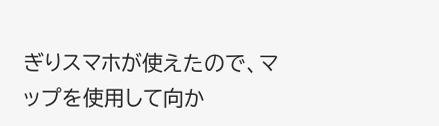ぎりスマホが使えたので、マップを使用して向か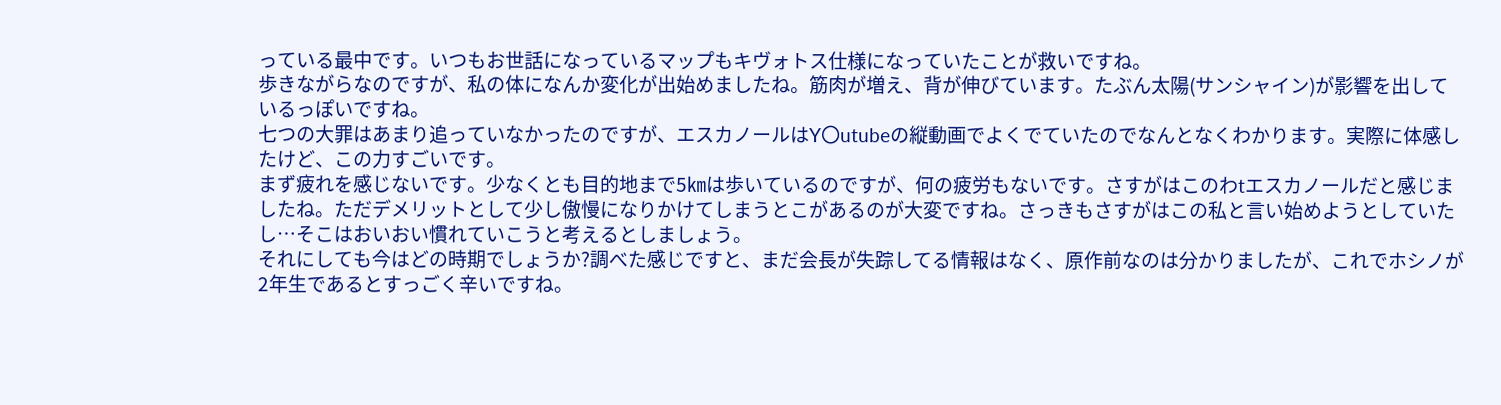っている最中です。いつもお世話になっているマップもキヴォトス仕様になっていたことが救いですね。
歩きながらなのですが、私の体になんか変化が出始めましたね。筋肉が増え、背が伸びています。たぶん太陽(サンシャイン)が影響を出しているっぽいですね。
七つの大罪はあまり追っていなかったのですが、エスカノールはY〇utubeの縦動画でよくでていたのでなんとなくわかります。実際に体感したけど、この力すごいです。
まず疲れを感じないです。少なくとも目的地まで5㎞は歩いているのですが、何の疲労もないです。さすがはこのわtエスカノールだと感じましたね。ただデメリットとして少し傲慢になりかけてしまうとこがあるのが大変ですね。さっきもさすがはこの私と言い始めようとしていたし…そこはおいおい慣れていこうと考えるとしましょう。
それにしても今はどの時期でしょうか?調べた感じですと、まだ会長が失踪してる情報はなく、原作前なのは分かりましたが、これでホシノが2年生であるとすっごく辛いですね。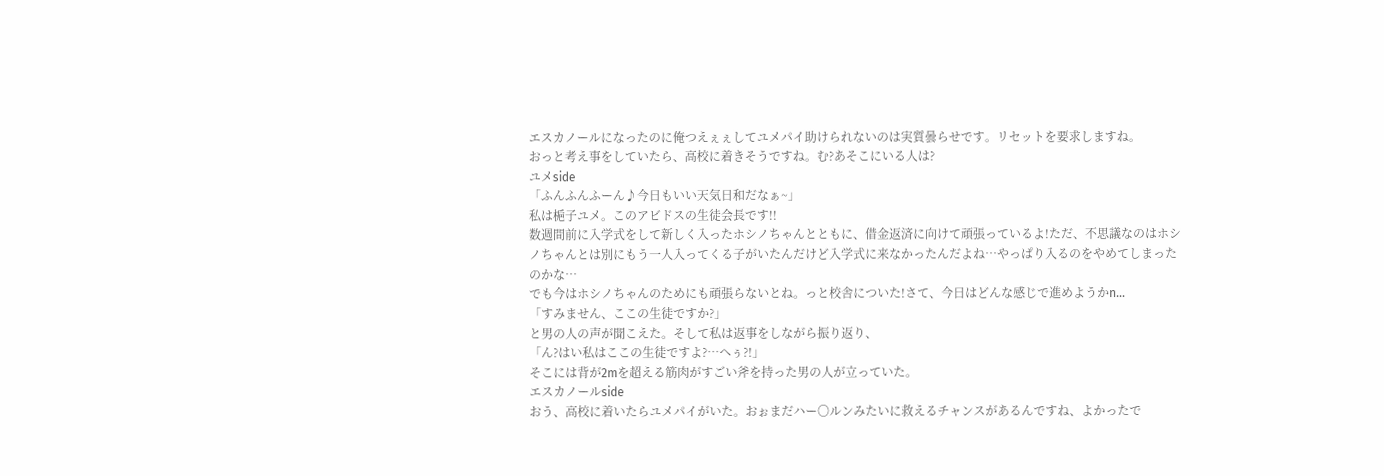エスカノールになったのに俺つえぇぇしてユメパイ助けられないのは実質曇らせです。リセットを要求しますね。
おっと考え事をしていたら、高校に着きそうですね。む?あそこにいる人は?
ユメside
「ふんふんふーん♪今日もいい天気日和だなぁ~」
私は梔子ユメ。このアビドスの生徒会長です!!
数週間前に入学式をして新しく入ったホシノちゃんとともに、借金返済に向けて頑張っているよ!ただ、不思議なのはホシノちゃんとは別にもう一人入ってくる子がいたんだけど入学式に来なかったんだよね…やっぱり入るのをやめてしまったのかな…
でも今はホシノちゃんのためにも頑張らないとね。っと校舎についた!さて、今日はどんな感じで進めようかn…
「すみません、ここの生徒ですか?」
と男の人の声が聞こえた。そして私は返事をしながら振り返り、
「ん?はい私はここの生徒ですよ?…へぅ?!」
そこには背が2mを超える筋肉がすごい斧を持った男の人が立っていた。
エスカノールside
おう、高校に着いたらユメパイがいた。おぉまだハー〇ルンみたいに救えるチャンスがあるんですね、よかったで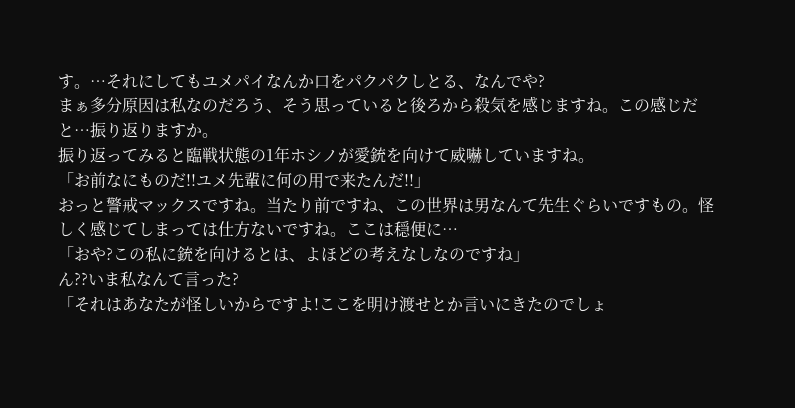す。…それにしてもユメパイなんか口をパクパクしとる、なんでや?
まぁ多分原因は私なのだろう、そう思っていると後ろから殺気を感じますね。この感じだと…振り返りますか。
振り返ってみると臨戦状態の1年ホシノが愛銃を向けて威嚇していますね。
「お前なにものだ!!ユメ先輩に何の用で来たんだ!!」
おっと警戒マックスですね。当たり前ですね、この世界は男なんて先生ぐらいですもの。怪しく感じてしまっては仕方ないですね。ここは穏便に…
「おや?この私に銃を向けるとは、よほどの考えなしなのですね」
ん??いま私なんて言った?
「それはあなたが怪しいからですよ!ここを明け渡せとか言いにきたのでしょ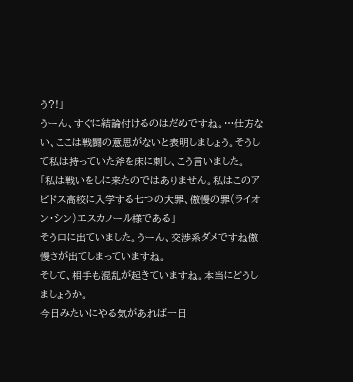う?!」
うーん、すぐに結論付けるのはだめですね。…仕方ない、ここは戦闘の意思がないと表明しましょう。そうして私は持っていた斧を床に刺し、こう言いました。
「私は戦いをしに来たのではありません。私はこのアビドス高校に入学する七つの大罪、傲慢の罪(ライオン・シン)エスカノール様である」
そう口に出ていました。うーん、交渉系ダメですね傲慢さが出てしまっていますね。
そして、相手も混乱が起きていますね。本当にどうしましょうか。
今日みたいにやる気があれば一日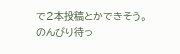で2本投稿とかできそう。
のんびり待っ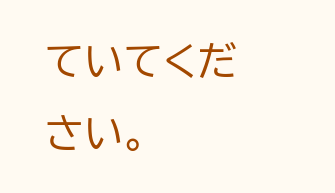ていてください。